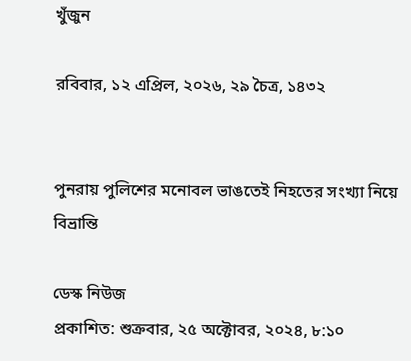খুঁজুন

রবিবার, ১২ এপ্রিল, ২০২৬, ২৯ চৈত্র, ১৪৩২


পুনরায় পুলিশের মনোবল ভাঙতেই নিহতের সংখ্যা নিয়ে বিভ্রান্তি

ডেস্ক নিউজ
প্রকাশিত: শুক্রবার, ২৫ অক্টোবর, ২০২৪, ৮:১০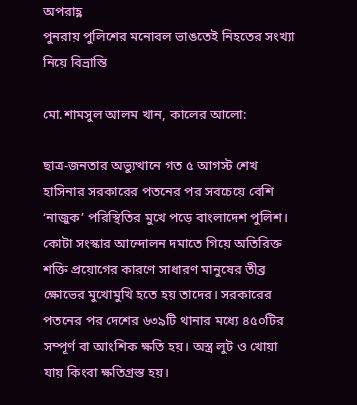অপরাহ্ণ
পুনরায় পুলিশের মনোবল ভাঙতেই নিহতের সংখ্যা নিয়ে বিভ্রান্তি

মো.শামসুল আলম খান, কালের আলো:

ছাত্র-জনতার অভ্যুত্থানে গত ৫ আগস্ট শেখ হাসিনার সরকারের পতনের পর সবচেয়ে বেশি ‘নাজুক’ পরিস্থিতির মুখে পড়ে বাংলাদেশ পুলিশ। কোটা সংস্কার আন্দোলন দমাতে গিয়ে অতিরিক্ত শক্তি প্রয়োগের কারণে সাধারণ মানুষের তীব্র ক্ষোভের মুখোমুখি হতে হয় তাদের। সরকারের পতনের পর দেশের ৬৩৯টি থানার মধ্যে ৪৫০টির সম্পূর্ণ বা আংশিক ক্ষতি হয়। অস্ত্র লুট ও খোয়া যায় কিংবা ক্ষতিগ্রস্ত হয়।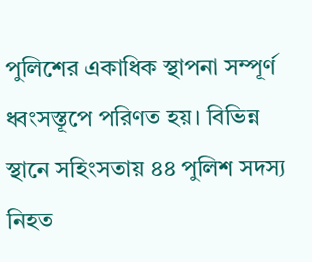পুলিশের একাধিক স্থাপনা সম্পূর্ণ ধ্বংসস্তূপে পরিণত হয়। বিভিন্ন স্থানে সহিংসতায় ৪৪ পুলিশ সদস্য নিহত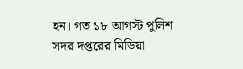হন। গত ১৮ আগস্ট পুলিশ সদর দপ্তরের মিডিয়া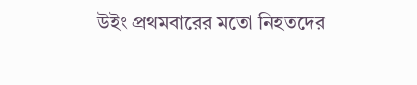উইং প্রথমবারের মতো নিহতদের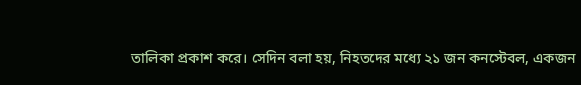তালিকা প্রকাশ করে। সেদিন বলা হয়, নিহতদের মধ্যে ২১ জন কনস্টেবল, একজন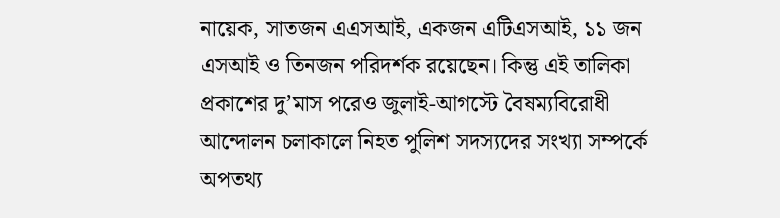নায়েক, সাতজন এএসআই, একজন এটিএসআই, ১১ জন এসআই ও তিনজন পরিদর্শক রয়েছেন। কিন্তু এই তালিকা প্রকাশের দু’মাস পরেও জুলাই-আগস্টে বৈষম্যবিরোধী আন্দোলন চলাকালে নিহত পুলিশ সদস্যদের সংখ্যা সম্পর্কে অপতথ্য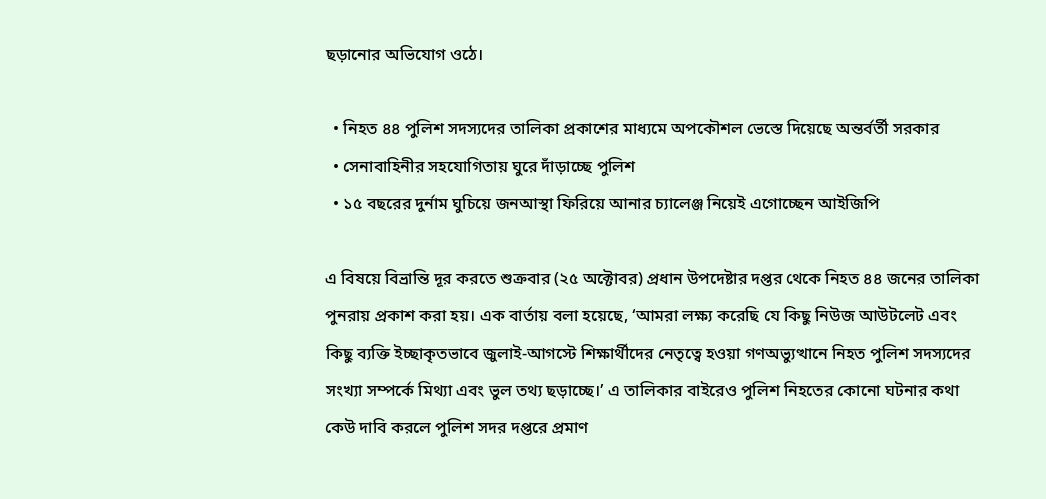ছড়ানোর অভিযোগ ওঠে।

  • নিহত ৪৪ পুলিশ সদস্যদের তালিকা প্রকাশের মাধ্যমে অপকৌশল ভেস্তে দিয়েছে অন্তর্বর্তী সরকার
  • সেনাবাহিনীর সহযোগিতায় ঘুরে দাঁড়াচ্ছে পুলিশ
  • ১৫ বছরের দুর্নাম ঘুচিয়ে জনআস্থা ফিরিয়ে আনার চ্যালেঞ্জ নিয়েই এগোচ্ছেন আইজিপি

এ বিষয়ে বিভ্রান্তি দূর করতে শুক্রবার (২৫ অক্টোবর) প্রধান উপদেষ্টার দপ্তর থেকে নিহত ৪৪ জনের তালিকা পুনরায় প্রকাশ করা হয়। এক বার্তায় বলা হয়েছে, ‘আমরা লক্ষ্য করেছি যে কিছু নিউজ আউটলেট এবং কিছু ব্যক্তি ইচ্ছাকৃতভাবে জুলাই-আগস্টে শিক্ষার্থীদের নেতৃত্বে হওয়া গণঅভ্যুত্থানে নিহত পুলিশ সদস্যদের সংখ্যা সম্পর্কে মিথ্যা এবং ভুল তথ্য ছড়াচ্ছে।’ এ তালিকার বাইরেও পুলিশ নিহতের কোনো ঘটনার কথা কেউ দাবি করলে পুলিশ সদর দপ্তরে প্রমাণ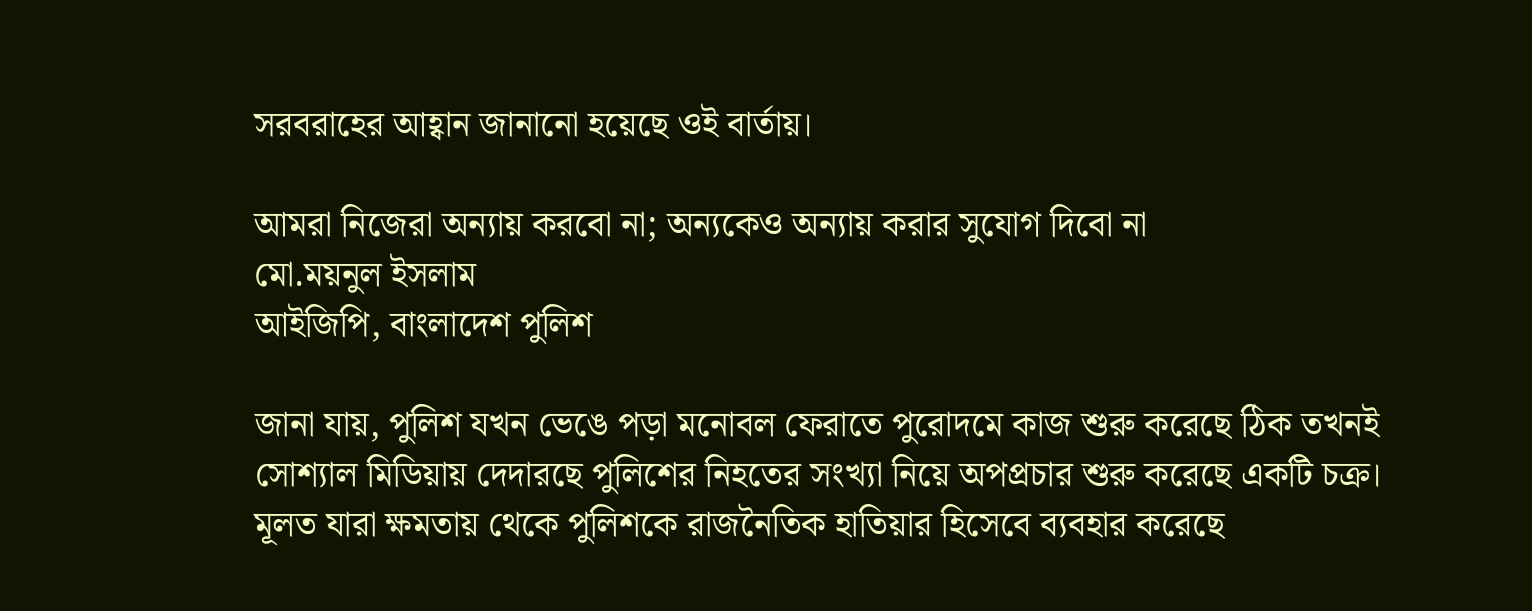সরবরাহের আহ্বান জানানো হয়েছে ওই বার্তায়।

আমরা নিজেরা অন্যায় করবো না; অন্যকেও অন্যায় করার সুযোগ দিবো না
মো.ময়নুল ইসলাম
আইজিপি, বাংলাদেশ পুলিশ

জানা যায়, পুলিশ যখন ভেঙে পড়া মনোবল ফেরাতে পুরোদমে কাজ শুরু করেছে ঠিক তখনই সোশ্যাল মিডিয়ায় দেদারছে পুলিশের নিহতের সংখ্যা নিয়ে অপপ্রচার শুরু করেছে একটি চক্র। মূলত যারা ক্ষমতায় থেকে পুলিশকে রাজনৈতিক হাতিয়ার হিসেবে ব্যবহার করেছে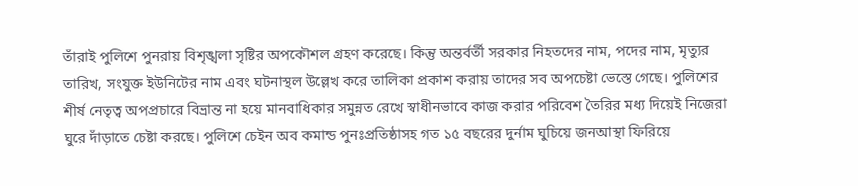তাঁরাই পুলিশে পুনরায় বিশৃঙ্খলা সৃষ্টির অপকৌশল গ্রহণ করেছে। কিন্তু অন্তর্বর্তী সরকার নিহতদের নাম, পদের নাম, মৃত্যুর তারিখ, সংযুক্ত ইউনিটের নাম এবং ঘটনাস্থল উল্লেখ করে তালিকা প্রকাশ করায় তাদের সব অপচেষ্টা ভেস্তে গেছে। পুলিশের শীর্ষ নেতৃত্ব অপপ্রচারে বিভ্রান্ত না হয়ে মানবাধিকার সমুন্নত রেখে স্বাধীনভাবে কাজ করার পরিবেশ তৈরির মধ্য দিয়েই নিজেরা ঘুরে দাঁড়াতে চেষ্টা করছে। পুলিশে চেইন অব কমান্ড পুনঃপ্রতিষ্ঠাসহ গত ১৫ বছরের দুর্নাম ঘুচিয়ে জনআস্থা ফিরিয়ে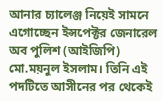আনার চ্যালেঞ্জ নিয়েই সামনে এগোচ্ছেন ইন্সপেক্টর জেনারেল অব পুলিশ (আইজিপি) মো.ময়নুল ইসলাম। তিনি এই পদটিতে আসীনের পর থেকেই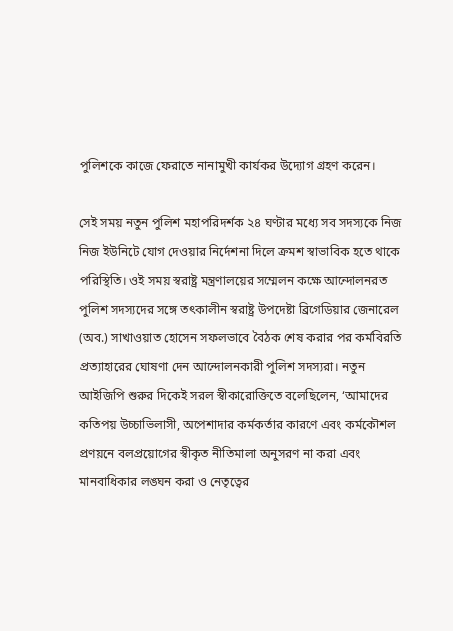পুলিশকে কাজে ফেরাতে নানামুখী কার্যকর উদ্যোগ গ্রহণ করেন।

সেই সময় নতুন পুলিশ মহাপরিদর্শক ২৪ ঘণ্টার মধ্যে সব সদস্যকে নিজ নিজ ইউনিটে যোগ দেওয়ার নির্দেশনা দিলে ক্রমশ স্বাভাবিক হতে থাকে পরিস্থিতি। ওই সময় স্বরাষ্ট্র মন্ত্রণালয়ের সম্মেলন কক্ষে আন্দোলনরত পুলিশ সদস্যদের সঙ্গে তৎকালীন স্বরাষ্ট্র উপদেষ্টা ব্রিগেডিয়ার জেনারেল (অব.) সাখাওয়াত হোসেন সফলভাবে বৈঠক শেষ করার পর কর্মবিরতি প্রত্যাহারের ঘোষণা দেন আন্দোলনকারী পুলিশ সদস্যরা। নতুন আইজিপি শুরুর দিকেই সরল স্বীকারোক্তিতে বলেছিলেন, ‘আমাদের কতিপয় উচ্চাভিলাসী, অপেশাদার কর্মকর্তার কারণে এবং কর্মকৌশল প্রণয়নে বলপ্রয়োগের স্বীকৃত নীতিমালা অনুসরণ না করা এবং মানবাধিকার লঙ্ঘন করা ও নেতৃত্বের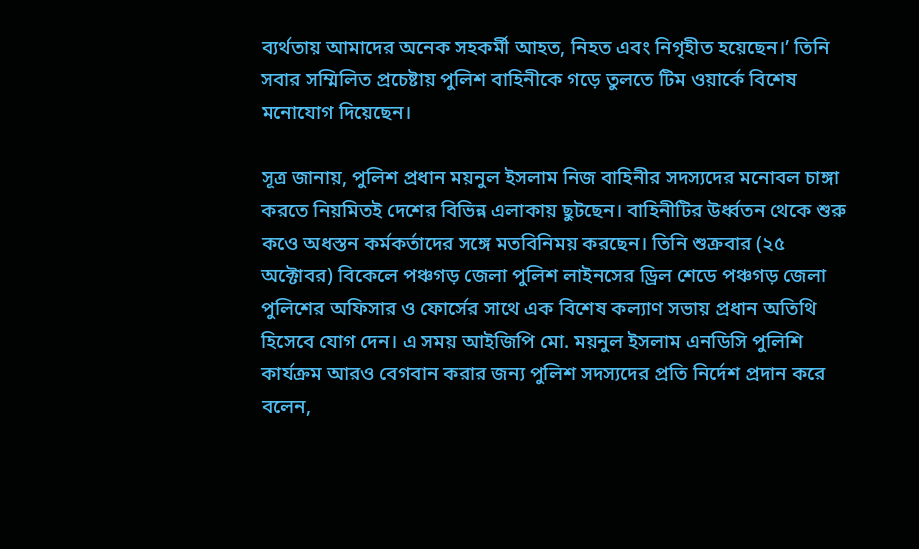ব্যর্থতায় আমাদের অনেক সহকর্মী আহত, নিহত এবং নিগৃহীত হয়েছেন।’ তিনি সবার সম্মিলিত প্রচেষ্টায় পুলিশ বাহিনীকে গড়ে তুলতে টিম ওয়ার্কে বিশেষ মনোযোগ দিয়েছেন।

সূত্র জানায়, পুলিশ প্রধান ময়নুল ইসলাম নিজ বাহিনীর সদস্যদের মনোবল চাঙ্গা করতে নিয়মিতই দেশের বিভিন্ন এলাকায় ছুটছেন। বাহিনীটির উর্ধ্বতন থেকে শুরু কওে অধস্তন কর্মকর্তাদের সঙ্গে মতবিনিময় করছেন। তিনি শুক্রবার (২৫ অক্টোবর) বিকেলে পঞ্চগড় জেলা পুলিশ লাইনসের ড্রিল শেডে পঞ্চগড় জেলা পুলিশের অফিসার ও ফোর্সের সাথে এক বিশেষ কল্যাণ সভায় প্রধান অতিথি হিসেবে যোগ দেন। এ সময় আইজিপি মো. ময়নুল ইসলাম এনডিসি পুলিশি কার্যক্রম আরও বেগবান করার জন্য পুলিশ সদস্যদের প্রতি নির্দেশ প্রদান করে বলেন,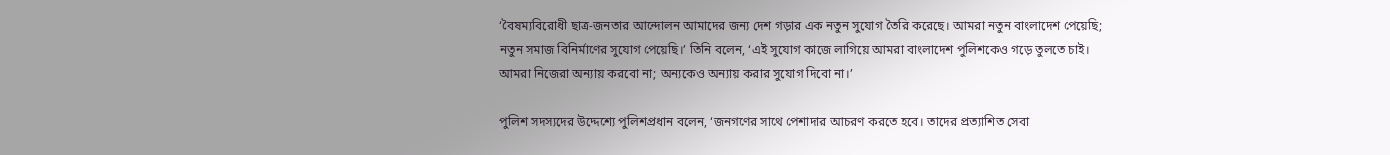‘বৈষম্যবিরোধী ছাত্র-জনতার আন্দোলন আমাদের জন্য দেশ গড়ার এক নতুন সুযোগ তৈরি করেছে। আমরা নতুন বাংলাদেশ পেয়েছি; নতুন সমাজ বিনির্মাণের সুযোগ পেয়েছি।’ তিনি বলেন, ‘এই সুযোগ কাজে লাগিয়ে আমরা বাংলাদেশ পুলিশকেও গড়ে তুলতে চাই। আমরা নিজেরা অন্যায় করবো না; অন্যকেও অন্যায় করার সুযোগ দিবো না।’

পুলিশ সদস্যদের উদ্দেশ্যে পুলিশপ্রধান বলেন, ‘জনগণের সাথে পেশাদার আচরণ করতে হবে। তাদের প্রত্যাশিত সেবা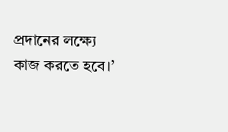প্রদানের লক্ষ্যে কাজ করতে হবে।’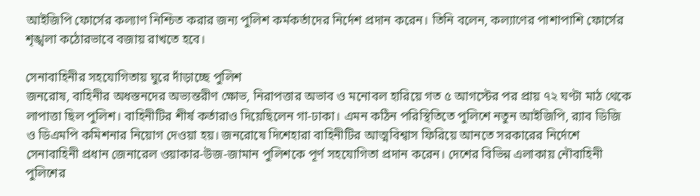আইজিপি ফোর্সের কল্যাণ নিশ্চিত করার জন্য পুলিশ কর্মকর্তাদের নির্দেশ প্রদান করেন। তিনি বলেন, কল্যাণের পাশাপাশি ফোর্সের শৃঙ্খলা কঠোরভাবে বজায় রাখতে হবে।

সেনাবাহিনীর সহযোগিতায় ঘুরে দাঁড়াচ্ছে পুলিশ
জনরোষ, বাহিনীর অধস্তনদের অভ্যন্তরীণ ক্ষোভ, নিরাপত্তার অভাব ও মনোবল হারিয়ে গত ৫ আগস্টের পর প্রায় ৭২ ঘণ্টা মাঠ থেকে লাপাত্তা ছিল পুলিশ। বাহিনীটির শীর্ষ কর্তারাও দিয়েছিলেন গা-ঢাকা। এমন কঠিন পরিস্থিতিতে পুলিশে নতুন আইজিপি, র‌্যাব ডিজি ও ডিএমপি কমিশনার নিয়োগ দেওয়া হয়। জনরোষে দিশেহারা বাহিনীটির আত্মবিশ্বাস ফিরিয়ে আনতে সরকারের নির্দেশে সেনাবাহিনী প্রধান জেনারেল ওয়াকার-উজ-জামান পুলিশকে পূর্ণ সহযোগিতা প্রদান করেন। দেশের বিভিন্ন এলাকায় নৌবাহিনী পুলিশের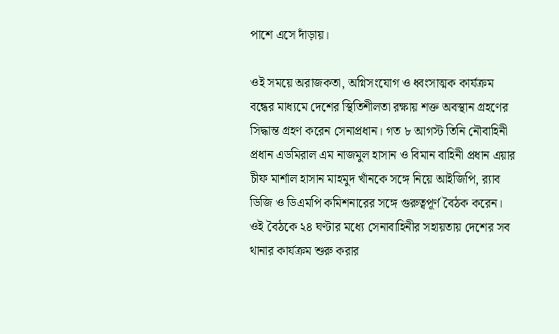পাশে এসে দাঁড়ায়।

ওই সময়ে অরাজকতা, অগ্নিসংযোগ ও ধ্বংসাত্মক কার্যক্রম বন্ধের মাধ্যমে দেশের স্থিতিশীলতা রক্ষায় শক্ত অবস্থান গ্রহণের সিদ্ধান্ত গ্রহণ করেন সেনাপ্রধান। গত ৮ আগস্ট তিনি নৌবাহিনী প্রধান এডমিরাল এম নাজমুল হাসান ও বিমান বাহিনী প্রধান এয়ার চীফ মার্শাল হাসান মাহমুদ খাঁনকে সঙ্গে নিয়ে আইজিপি, র‌্যাব ডিজি ও ডিএমপি কমিশনারের সঙ্গে গুরুত্বপূর্ণ বৈঠক করেন। ওই বৈঠকে ২৪ ঘণ্টার মধ্যে সেনাবাহিনীর সহায়তায় দেশের সব থানার কার্যক্রম শুরু করার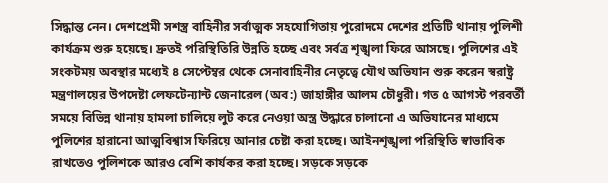সিদ্ধান্ত নেন। দেশপ্রেমী সশস্ত্র বাহিনীর সর্বাত্মক সহযোগিতায় পুরোদমে দেশের প্রতিটি থানায় পুলিশী কার্যক্রম শুরু হয়েছে। দ্রুতই পরিস্থিতিরি উন্নতি হচ্ছে এবং সর্বত্র শৃঙ্খলা ফিরে আসছে। পুলিশের এই সংকটময় অবস্থার মধ্যেই ৪ সেপ্টেম্বর থেকে সেনাবাহিনীর নেতৃত্বে যৌথ অভিযান শুরু করেন স্বরাষ্ট্র মন্ত্রণালয়ের উপদেষ্টা লেফটেন্যান্ট জেনারেল (অব:) জাহাঙ্গীর আলম চৌধুরী। গত ৫ আগস্ট পরবর্তী সময়ে বিভিন্ন থানায় হামলা চালিয়ে লুট করে নেওয়া অস্ত্র উদ্ধারে চালানো এ অভিযানের মাধ্যমে পুলিশের হারানো আত্মবিশ্বাস ফিরিয়ে আনার চেষ্টা করা হচ্ছে। আইনশৃঙ্খলা পরিস্থিতি স্বাভাবিক রাখতেও পুলিশকে আরও বেশি কার্যকর করা হচ্ছে। সড়কে সড়কে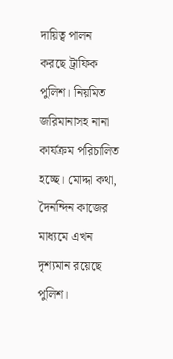দায়িত্ব পালন করছে ট্রাফিক পুলিশ। নিয়মিত জরিমানাসহ নানা কার্যক্রম পরিচালিত হচ্ছে। মোদ্দা কথা, দৈনন্দিন কাজের মাধ্যমে এখন দৃশ্যমান রয়েছে পুলিশ।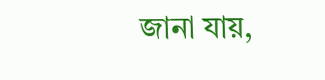জানা যায়,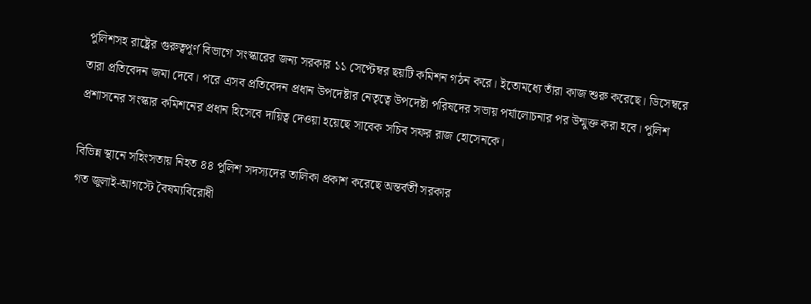পুলিশসহ রাষ্ট্রের গুরুত্বপূর্ণ বিভাগে সংস্কারের জন্য সরকার ১১ সেপ্টেম্বর ছয়টি কমিশন গঠন করে। ইতোমধ্যে তাঁরা কাজ শুরু করেছে। ডিসেম্বরে তারা প্রতিবেদন জমা দেবে। পরে এসব প্রতিবেদন প্রধান উপদেষ্টার নেতৃত্বে উপদেষ্টা পরিষদের সভায় পর্যালোচনার পর উন্মুক্ত করা হবে। পুলিশ প্রশাসনের সংস্কার কমিশনের প্রধান হিসেবে দায়িত্ব দেওয়া হয়েছে সাবেক সচিব সফর রাজ হোসেনকে।

বিভিন্ন স্থানে সহিংসতায় নিহত ৪৪ পুলিশ সদস্যদের তালিকা প্রকাশ করেছে অন্তর্বর্তী সরকার
গত জুলাই-আগস্টে বৈষম্যবিরোধী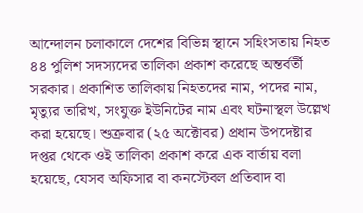আন্দোলন চলাকালে দেশের বিভিন্ন স্থানে সহিংসতায় নিহত ৪৪ পুলিশ সদস্যদের তালিকা প্রকাশ করেছে অন্তর্বর্তী সরকার। প্রকাশিত তালিকায় নিহতদের নাম, পদের নাম, মৃত্যুর তারিখ, সংযুক্ত ইউনিটের নাম এবং ঘটনাস্থল উল্লেখ করা হয়েছে। শুক্রবার (২৫ অক্টোবর) প্রধান উপদেষ্টার দপ্তর থেকে ওই তালিকা প্রকাশ করে এক বার্তায় বলা হয়েছে, যেসব অফিসার বা কনস্টেবল প্রতিবাদ বা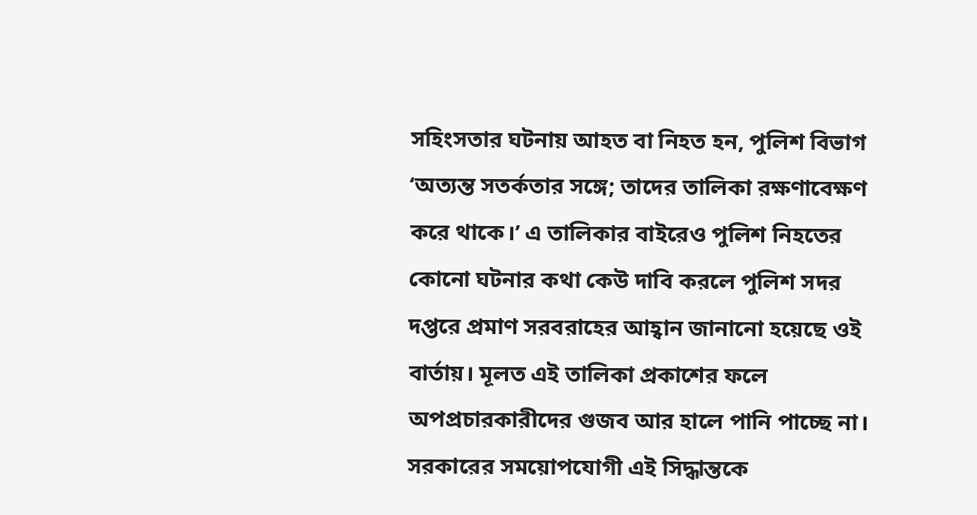সহিংসতার ঘটনায় আহত বা নিহত হন, পুলিশ বিভাগ ‘অত্যন্ত সতর্কতার সঙ্গে; তাদের তালিকা রক্ষণাবেক্ষণ করে থাকে।’ এ তালিকার বাইরেও পুলিশ নিহতের কোনো ঘটনার কথা কেউ দাবি করলে পুলিশ সদর দপ্তরে প্রমাণ সরবরাহের আহ্বান জানানো হয়েছে ওই বার্তায়। মূলত এই তালিকা প্রকাশের ফলে অপপ্রচারকারীদের গুজব আর হালে পানি পাচ্ছে না। সরকারের সময়োপযোগী এই সিদ্ধান্তকে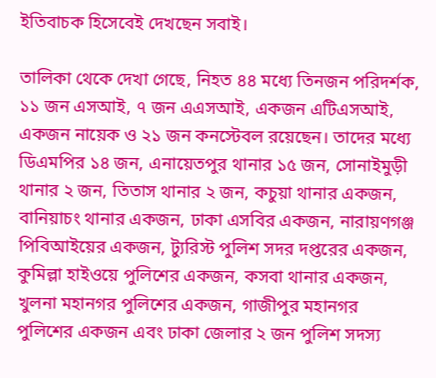ইতিবাচক হিসেবেই দেখছেন সবাই।

তালিকা থেকে দেখা গেছে, নিহত ৪৪ মধ্যে তিনজন পরিদর্শক, ১১ জন এসআই, ৭ জন এএসআই, একজন এটিএসআই, একজন নায়েক ও ২১ জন কনস্টেবল রয়েছেন। তাদের মধ্যে ডিএমপির ১৪ জন, এনায়েতপুর থানার ১৫ জন, সোনাইমুড়ী থানার ২ জন, তিতাস থানার ২ জন, কচুয়া থানার একজন, বানিয়াচং থানার একজন, ঢাকা এসবির একজন, নারায়ণগঞ্জ পিবিআইয়ের একজন, ট্যুরিস্ট পুলিশ সদর দপ্তরের একজন, কুমিল্লা হাইওয়ে পুলিশের একজন, কসবা থানার একজন, খুলনা মহানগর পুলিশের একজন, গাজীপুর মহানগর পুলিশের একজন এবং ঢাকা জেলার ২ জন পুলিশ সদস্য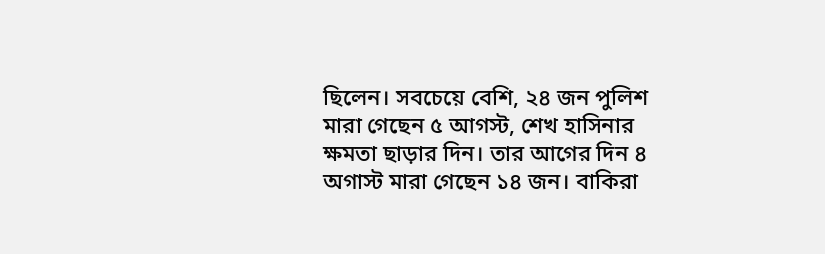ছিলেন। সবচেয়ে বেশি, ২৪ জন পুলিশ মারা গেছেন ৫ আগস্ট, শেখ হাসিনার ক্ষমতা ছাড়ার দিন। তার আগের দিন ৪ অগাস্ট মারা গেছেন ১৪ জন। বাকিরা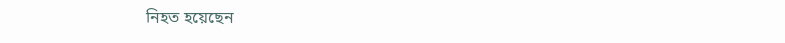নিহত হয়েছেন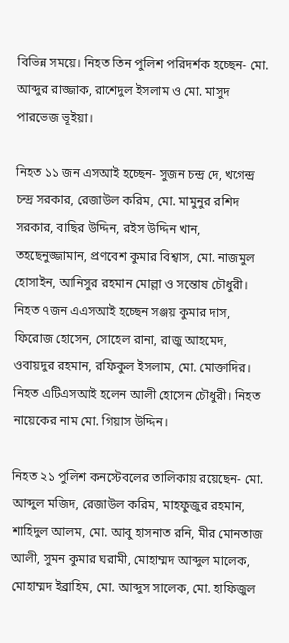বিভিন্ন সময়ে। নিহত তিন পুলিশ পরিদর্শক হচ্ছেন- মো. আব্দুর রাজ্জাক, রাশেদুল ইসলাম ও মো. মাসুদ পারভেজ ভূইয়া।

নিহত ১১ জন এসআই হচ্ছেন- সুজন চন্দ্র দে, খগেন্দ্র চন্দ্র সরকার, রেজাউল করিম, মো. মামুনুর রশিদ সরকার, বাছির উদ্দিন, রইস উদ্দিন খান, তহছেনুজ্জামান, প্রণবেশ কুমার বিশ্বাস, মো. নাজমুল হোসাইন, আনিসুর রহমান মোল্লা ও সন্তোষ চৌধুরী। নিহত ৭জন এএসআই হচ্ছেন সঞ্জয় কুমার দাস, ফিরোজ হোসেন, সোহেল রানা, রাজু আহমেদ, ওবায়দুর রহমান, রফিকুল ইসলাম, মো. মোক্তাদির। নিহত এটিএসআই হলেন আলী হোসেন চৌধুরী। নিহত নায়েকের নাম মো. গিয়াস উদ্দিন।

নিহত ২১ পুলিশ কনস্টেবলের তালিকায় রয়েছেন- মো. আব্দুল মজিদ, রেজাউল করিম, মাহফুজুর রহমান, শাহিদুল আলম, মো. আবু হাসনাত রনি, মীর মোনতাজ আলী, সুমন কুমার ঘরামী, মোহাম্মদ আব্দুল মালেক, মোহাম্মদ ইব্রাহিম, মো. আব্দুস সালেক, মো. হাফিজুল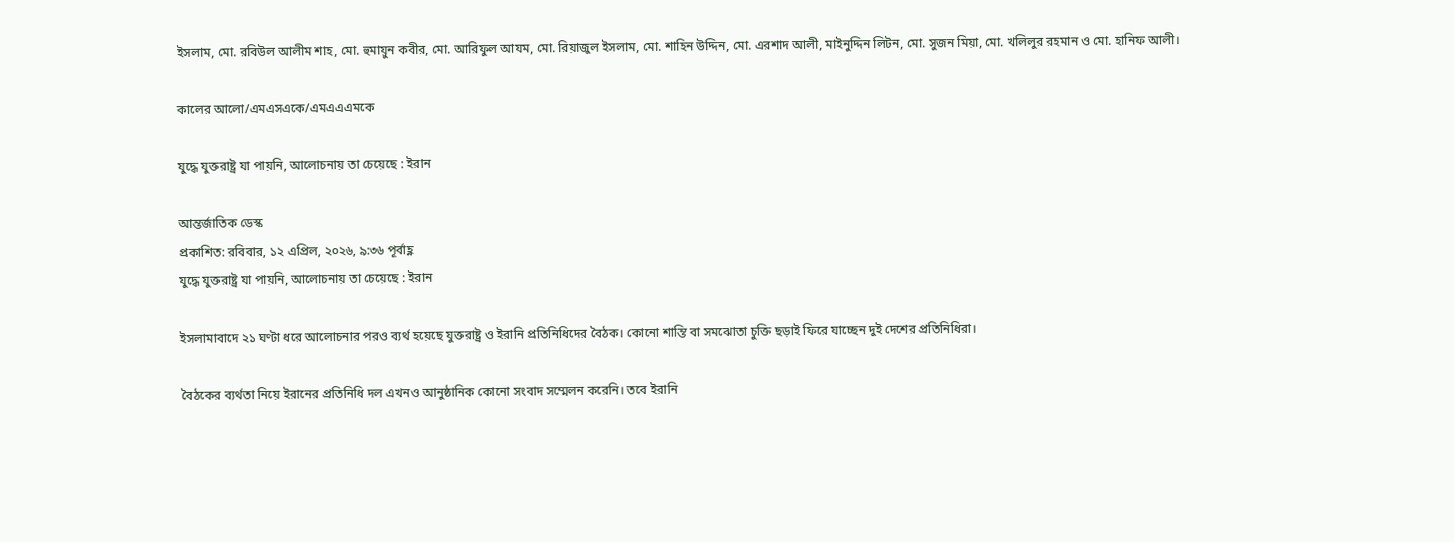ইসলাম, মো. রবিউল আলীম শাহ, মো. হুমায়ুন কবীর, মো. আরিফুল আযম, মো. রিয়াজুল ইসলাম, মো. শাহিন উদ্দিন, মো. এরশাদ আলী, মাইনুদ্দিন লিটন, মো. সুজন মিয়া, মো. খলিলুর রহমান ও মো. হানিফ আলী।

কালের আলো/এমএসএকে/এমএএএমকে

যুদ্ধে যুক্তরাষ্ট্র যা পায়নি, আলোচনায় তা চেয়েছে : ইরান

আন্তর্জাতিক ডেস্ক
প্রকাশিত: রবিবার, ১২ এপ্রিল, ২০২৬, ৯:৩৬ পূর্বাহ্ণ
যুদ্ধে যুক্তরাষ্ট্র যা পায়নি, আলোচনায় তা চেয়েছে : ইরান

ইসলামাবাদে ২১ ঘণ্টা ধরে আলোচনার পরও ব্যর্থ হয়েছে যুক্তরাষ্ট্র ও ইরানি প্রতিনিধিদের বৈঠক। কোনো শান্তি বা সমঝোতা চুক্তি ছড়াই ফিরে যাচ্ছেন দুই দেশের প্রতিনিধিরা।

বৈঠকের ব্যর্থতা নিয়ে ইরানের প্রতিনিধি দল এখনও আনুষ্ঠানিক কোনো সংবাদ সম্মেলন করেনি। তবে ইরানি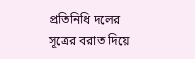প্রতিনিধি দলের সূত্রের বরাত দিয়ে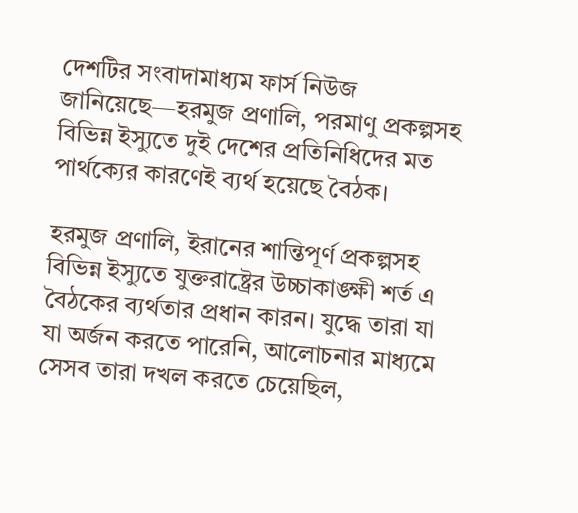দেশটির সংবাদামাধ্যম ফার্স নিউজ জানিয়েছে—হরমুজ প্রণালি, পরমাণু প্রকল্পসহ বিভিন্ন ইস্যুতে দুই দেশের প্রতিনিধিদের মত পার্থক্যের কারণেই ব্যর্থ হয়েছে বৈঠক।

হরমুজ প্রণালি, ইরানের শান্তিপূর্ণ প্রকল্পসহ বিভিন্ন ইস্যুতে যুক্তরাষ্ট্রের উচ্চাকাঙ্ক্ষী শর্ত এ বৈঠকের ব্যর্থতার প্রধান কারন। যুদ্ধে তারা যা যা অর্জন করতে পারেনি, আলোচনার মাধ্যমে সেসব তারা দখল করতে চেয়েছিল,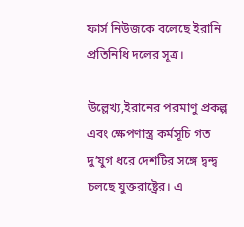ফার্স নিউজকে বলেছে ইরানি প্রতিনিধি দলের সূত্র।

উল্লেখ্য,ইরানের পরমাণু প্রকল্প এবং ক্ষেপণাস্ত্র কর্মসূচি গত দু’যুগ ধরে দেশটির সঙ্গে দ্বন্দ্ব চলছে যুক্তরাষ্ট্রের। এ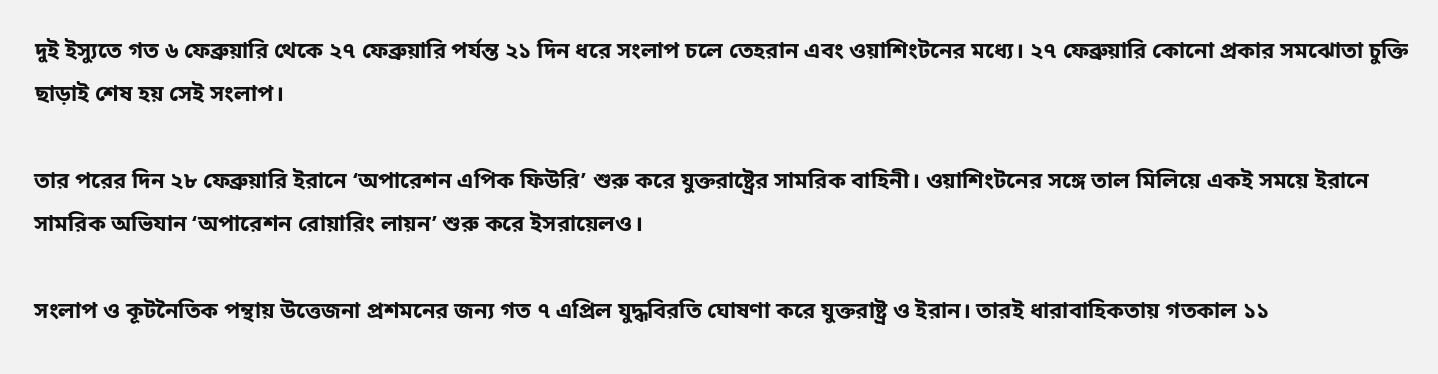দুই ইস্যুতে গত ৬ ফেব্রুয়ারি থেকে ২৭ ফেব্রুয়ারি পর্যন্ত ২১ দিন ধরে সংলাপ চলে তেহরান এবং ওয়াশিংটনের মধ্যে। ২৭ ফেব্রুয়ারি কোনো প্রকার সমঝোতা চুক্তি ছাড়াই শেষ হয় সেই সংলাপ।

তার পরের দিন ২৮ ফেব্রুয়ারি ইরানে ‘অপারেশন এপিক ফিউরি’ শুরু করে যুক্তরাষ্ট্রের সামরিক বাহিনী। ওয়াশিংটনের সঙ্গে তাল মিলিয়ে একই সময়ে ইরানে সামরিক অভিযান ‘অপারেশন রোয়ারিং লায়ন’ শুরু করে ইসরায়েলও।

সংলাপ ও কূটনৈতিক পন্থায় উত্তেজনা প্রশমনের জন্য গত ৭ এপ্রিল যুদ্ধবিরতি ঘোষণা করে যুক্তরাষ্ট্র ও ইরান। তারই ধারাবাহিকতায় গতকাল ১১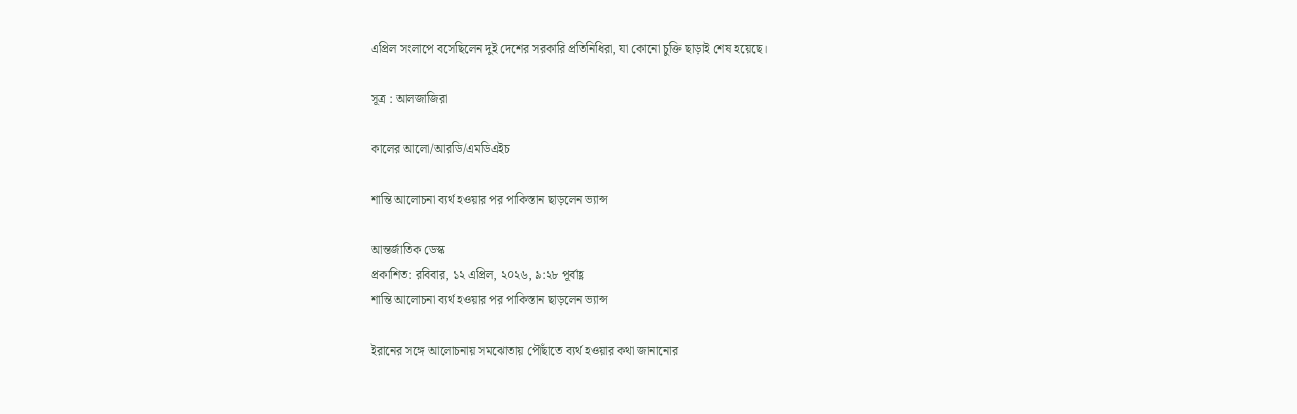এপ্রিল সংলাপে বসেছিলেন দুই দেশের সরকারি প্রতিনিধিরা, যা কোনো চুক্তি ছাড়াই শেষ হয়েছে।

সূত্র : আলজাজিরা

কালের আলো/আরডি/এমডিএইচ

শান্তি আলোচনা ব্যর্থ হওয়ার পর পাকিস্তান ছাড়লেন ভ্যান্স

আন্তর্জাতিক ডেস্ক
প্রকাশিত: রবিবার, ১২ এপ্রিল, ২০২৬, ৯:২৮ পূর্বাহ্ণ
শান্তি আলোচনা ব্যর্থ হওয়ার পর পাকিস্তান ছাড়লেন ভ্যান্স

ইরানের সঙ্গে আলোচনায় সমঝোতায় পৌঁছাতে ব্যর্থ হওয়ার কথা জানানোর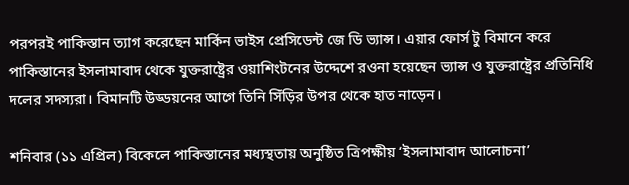পরপরই পাকিস্তান ত্যাগ করেছেন মার্কিন ভাইস প্রেসিডেন্ট জে ডি ভ্যান্স। এয়ার ফোর্স টু বিমানে করে পাকিস্তানের ইসলামাবাদ থেকে যুক্তরাষ্ট্রের ওয়াশিংটনের উদ্দেশে রওনা হয়েছেন ভ্যান্স ও যুক্তরাষ্ট্রের প্রতিনিধি দলের সদস্যরা। বিমানটি উড্ডয়নের আগে তিনি সিঁড়ির উপর থেকে হাত নাড়েন।

শনিবার (১১ এপ্রিল) বিকেলে পাকিস্তানের মধ্যস্থতায় অনুষ্ঠিত ত্রিপক্ষীয় ‘ইসলামাবাদ আলোচনা’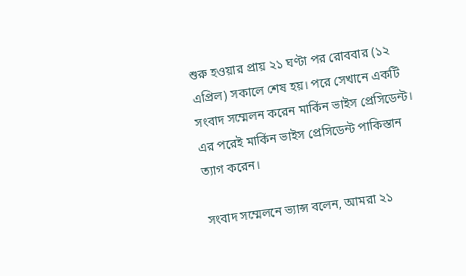শুরু হওয়ার প্রায় ২১ ঘণ্টা পর রোববার (১২ এপ্রিল) সকালে শেষ হয়। পরে সেখানে একটি সংবাদ সম্মেলন করেন মার্কিন ভাইস প্রেসিডেন্ট। এর পরেই মার্কিন ভাইস প্রেসিডেন্ট পাকিস্তান ত্যাগ করেন।

সংবাদ সম্মেলনে ভ্যান্স বলেন, আমরা ২১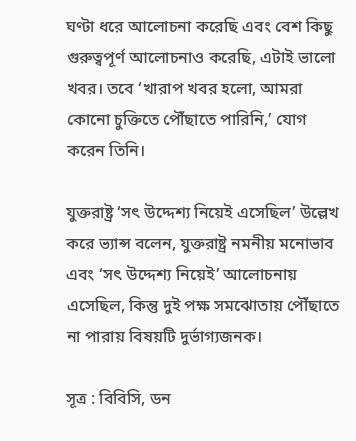ঘণ্টা ধরে আলোচনা করেছি এবং বেশ কিছু গুরুত্বপূর্ণ আলোচনাও করেছি, এটাই ভালো খবর। তবে ‘খারাপ খবর হলো, আমরা কোনো চুক্তিতে পৌঁছাতে পারিনি,’ যোগ করেন তিনি।

যুক্তরাষ্ট্র ‘সৎ উদ্দেশ্য নিয়েই এসেছিল’ উল্লেখ করে ভ্যান্স বলেন, যুক্তরাষ্ট্র নমনীয় মনোভাব এবং ‘সৎ উদ্দেশ্য নিয়েই’ আলোচনায় এসেছিল, কিন্তু দুই পক্ষ সমঝোতায় পৌঁছাতে না পারায় বিষয়টি দুর্ভাগ্যজনক।

সূত্র : বিবিসি, ডন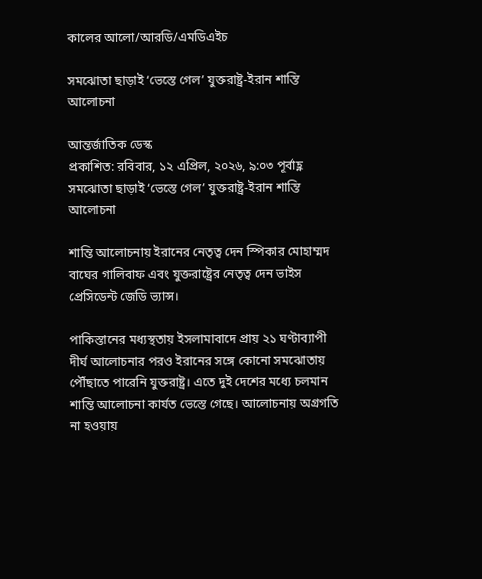কালের আলো/আরডি/এমডিএইচ

সমঝোতা ছাড়াই ‘ভেস্তে গেল’ যুক্তরাষ্ট্র-ইরান শান্তি আলোচনা

আন্তর্জাতিক ডেস্ক
প্রকাশিত: রবিবার, ১২ এপ্রিল, ২০২৬, ৯:০৩ পূর্বাহ্ণ
সমঝোতা ছাড়াই ‘ভেস্তে গেল’ যুক্তরাষ্ট্র-ইরান শান্তি আলোচনা

শান্তি আলোচনায় ইরানের নেতৃত্ব দেন স্পিকার মোহাম্মদ বাঘের গালিবাফ এবং যুক্তরাষ্ট্রের নেতৃত্ব দেন ভাইস প্রেসিডেন্ট জেডি ভ্যান্স।

পাকিস্তানের মধ্যস্থতায় ইসলামাবাদে প্রায় ২১ ঘণ্টাব্যাপী দীর্ঘ আলোচনার পরও ইরানের সঙ্গে কোনো সমঝোতায় পৌঁছাতে পারেনি যুক্তরাষ্ট্র। এতে দুই দেশের মধ্যে চলমান শান্তি আলোচনা কার্যত ভেস্তে গেছে। আলোচনায় অগ্রগতি না হওয়ায়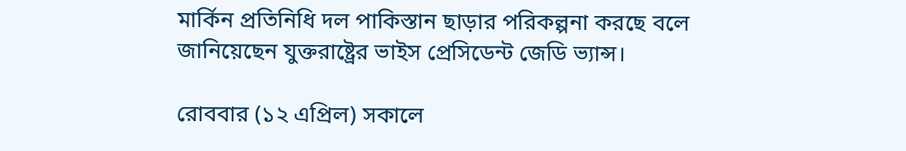মার্কিন প্রতিনিধি দল পাকিস্তান ছাড়ার পরিকল্পনা করছে বলে জানিয়েছেন যুক্তরাষ্ট্রের ভাইস প্রেসিডেন্ট জেডি ভ্যান্স।

রোববার (১২ এপ্রিল) সকালে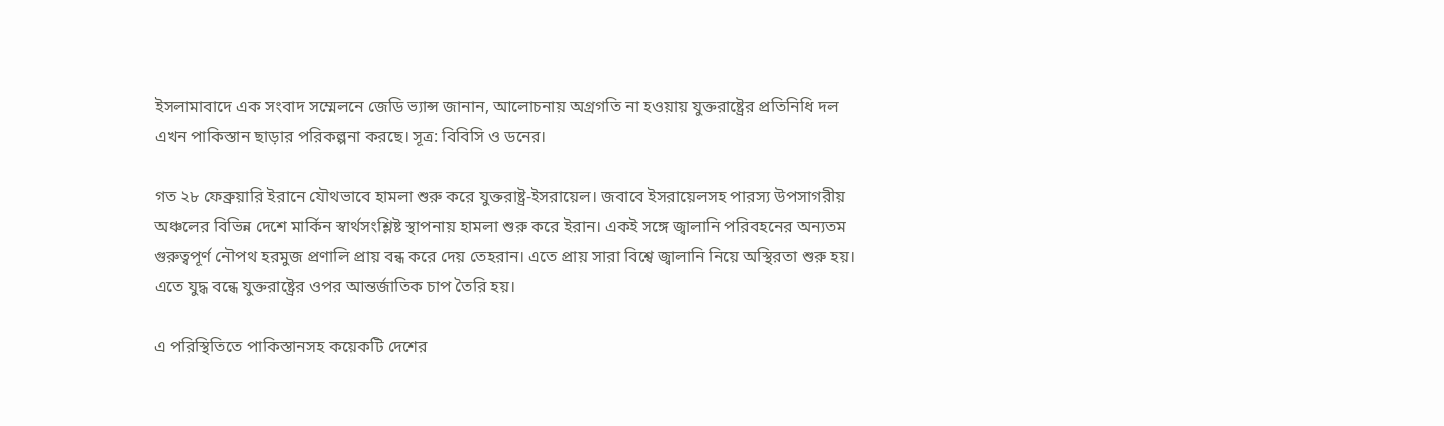ইসলামাবাদে এক সংবাদ সম্মেলনে জেডি ভ্যান্স জানান, আলোচনায় অগ্রগতি না হওয়ায় যুক্তরাষ্ট্রের প্রতিনিধি দল এখন পাকিস্তান ছাড়ার পরিকল্পনা করছে। সূত্র: বিবিসি ও ডনের।

গত ২৮ ফেব্রুয়ারি ইরানে যৌথভাবে হামলা শুরু করে যুক্তরাষ্ট্র-ইসরায়েল। জবাবে ইসরায়েলসহ পারস্য উপসাগরীয় অঞ্চলের বিভিন্ন দেশে মার্কিন স্বার্থসংশ্লিষ্ট স্থাপনায় হামলা শুরু করে ইরান। একই সঙ্গে জ্বালানি পরিবহনের অন্যতম গুরুত্বপূর্ণ নৌপথ হরমুজ প্রণালি প্রায় বন্ধ করে দেয় তেহরান। এতে প্রায় সারা বিশ্বে জ্বালানি নিয়ে অস্থিরতা শুরু হয়। এতে যুদ্ধ বন্ধে যুক্তরাষ্ট্রের ওপর আন্তর্জাতিক চাপ তৈরি হয়।

এ পরিস্থিতিতে পাকিস্তানসহ কয়েকটি দেশের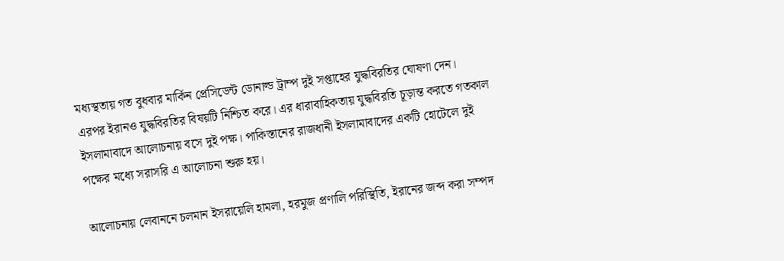মধ্যস্থতায় গত বুধবার মার্কিন প্রেসিডেন্ট ডোনাল্ড ট্রাম্প দুই সপ্তাহের যুদ্ধবিরতির ঘোষণা দেন। এরপর ইরানও যুদ্ধবিরতির বিষয়টি নিশ্চিত করে। এর ধারাবাহিকতায় যুদ্ধবিরতি চূড়ান্ত করতে গতকাল ইসলামাবাদে আলোচনায় বসে দুই পক্ষ। পাকিস্তানের রাজধানী ইসলামাবাদের একটি হোটেলে দুই পক্ষের মধ্যে সরাসরি এ আলোচনা শুরু হয়।

আলোচনায় লেবাননে চলমান ইসরায়েলি হামলা, হরমুজ প্রণালি পরিস্থিতি, ইরানের জব্দ করা সম্পদ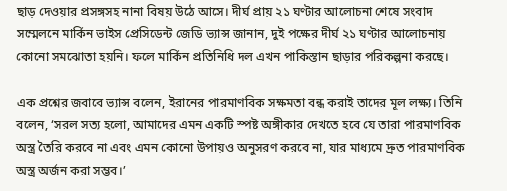ছাড় দেওয়ার প্রসঙ্গসহ নানা বিষয় উঠে আসে। দীর্ঘ প্রায় ২১ ঘণ্টার আলোচনা শেষে সংবাদ সম্মেলনে মার্কিন ভাইস প্রেসিডেন্ট জেডি ভ্যান্স জানান, দুই পক্ষের দীর্ঘ ২১ ঘণ্টার আলোচনায় কোনো সমঝোতা হয়নি। ফলে মার্কিন প্রতিনিধি দল এখন পাকিস্তান ছাড়ার পরিকল্পনা করছে।

এক প্রশ্নের জবাবে ভ্যান্স বলেন, ইরানের পারমাণবিক সক্ষমতা বন্ধ করাই তাদের মূল লক্ষ্য। তিনি বলেন, ‘সরল সত্য হলো, আমাদের এমন একটি স্পষ্ট অঙ্গীকার দেখতে হবে যে তারা পারমাণবিক অস্ত্র তৈরি করবে না এবং এমন কোনো উপায়ও অনুসরণ করবে না, যার মাধ্যমে দ্রুত পারমাণবিক অস্ত্র অর্জন করা সম্ভব।’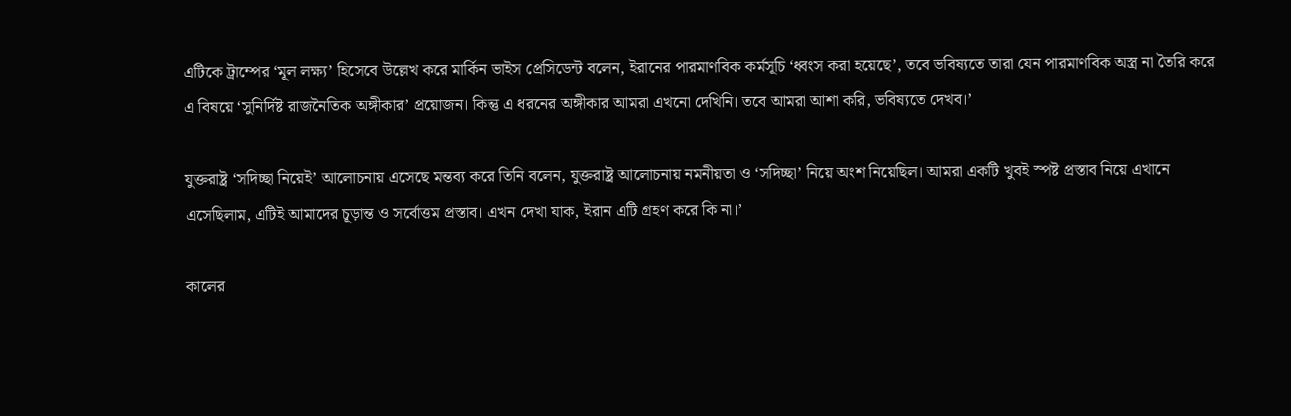এটিকে ট্রাম্পের ‘মূল লক্ষ্য’ হিসেবে উল্লেখ করে মার্কিন ভাইস প্রেসিডেন্ট বলেন, ইরানের পারমাণবিক কর্মসূচি ‘ধ্বংস করা হয়েছে’, তবে ভবিষ্যতে তারা যেন পারমাণবিক অস্ত্র না তৈরি করে এ বিষয়ে ‘সুনির্দিষ্ট রাজনৈতিক অঙ্গীকার’ প্রয়োজন। কিন্তু এ ধরনের অঙ্গীকার আমরা এখনো দেখিনি। তবে আমরা আশা করি, ভবিষ্যতে দেখব।’

যুক্তরাষ্ট্র ‘সদিচ্ছা নিয়েই’ আলোচনায় এসেছে মন্তব্য করে তিনি বলেন, যুক্তরাষ্ট্র আলোচনায় নমনীয়তা ও ‘সদিচ্ছা’ নিয়ে অংশ নিয়েছিল। আমরা একটি খুবই স্পষ্ট প্রস্তাব নিয়ে এখানে এসেছিলাম, এটিই আমাদের চূড়ান্ত ও সর্বোত্তম প্রস্তাব। এখন দেখা যাক, ইরান এটি গ্রহণ করে কি না।’

কালের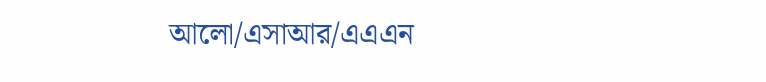আলো/এসাআর/এএএন